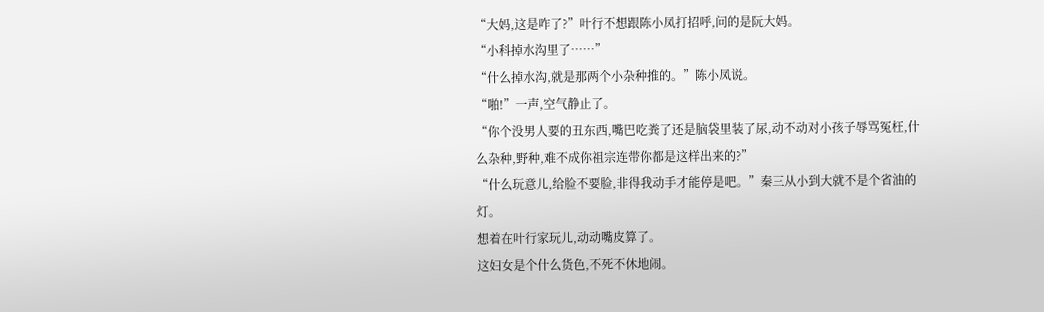“大妈,这是咋了?”叶行不想跟陈小凤打招呼,问的是阮大妈。
“小科掉水沟里了……”
“什么掉水沟,就是那两个小杂种推的。”陈小凤说。
“啪!”一声,空气静止了。
“你个没男人要的丑东西,嘴巴吃粪了还是脑袋里装了尿,动不动对小孩子辱骂冤枉,什么杂种,野种,难不成你祖宗连带你都是这样出来的?”
“什么玩意儿,给脸不要脸,非得我动手才能停是吧。”秦三从小到大就不是个省油的灯。
想着在叶行家玩儿,动动嘴皮算了。
这妇女是个什么货色,不死不休地闹。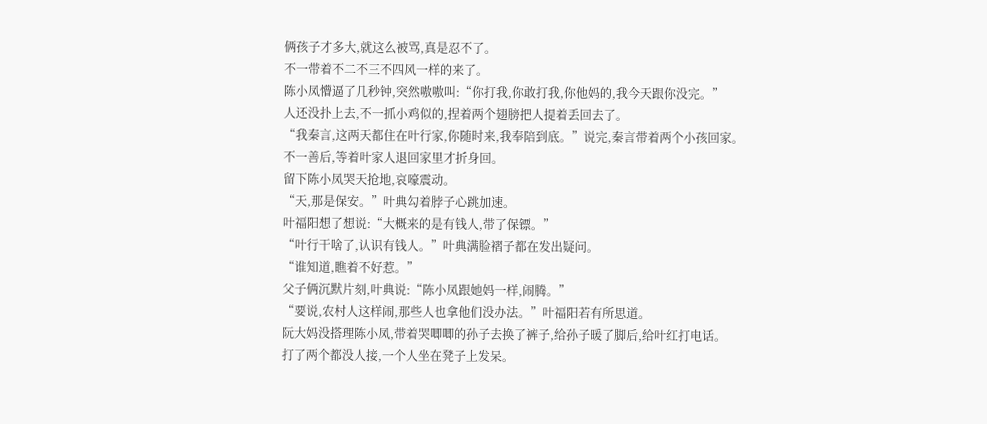俩孩子才多大,就这么被骂,真是忍不了。
不一带着不二不三不四风一样的来了。
陈小凤懵逼了几秒钟,突然嗷嗷叫:“你打我,你敢打我,你他妈的,我今天跟你没完。”
人还没扑上去,不一抓小鸡似的,捏着两个翅膀把人提着丢回去了。
“我秦言,这两天都住在叶行家,你随时来,我奉陪到底。”说完,秦言带着两个小孩回家。
不一善后,等着叶家人退回家里才折身回。
留下陈小凤哭天抢地,哀嚎震动。
“天,那是保安。”叶典勾着脖子心跳加速。
叶福阳想了想说:“大概来的是有钱人,带了保镖。”
“叶行干啥了,认识有钱人。”叶典满脸褶子都在发出疑问。
“谁知道,瞧着不好惹。”
父子俩沉默片刻,叶典说:“陈小凤跟她妈一样,闹腾。”
“要说,农村人这样闹,那些人也拿他们没办法。”叶福阳若有所思道。
阮大妈没搭理陈小凤,带着哭唧唧的孙子去换了裤子,给孙子暖了脚后,给叶红打电话。
打了两个都没人接,一个人坐在凳子上发呆。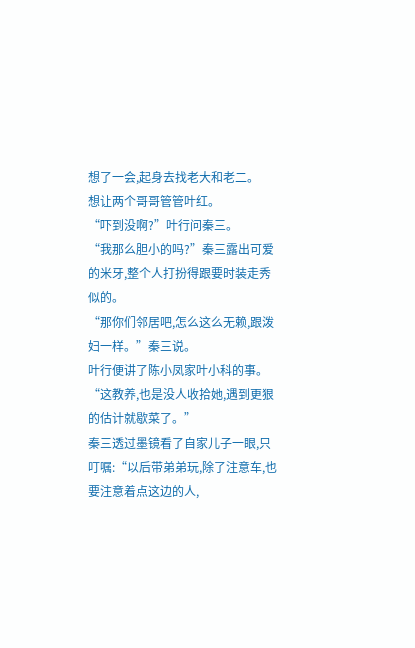想了一会,起身去找老大和老二。
想让两个哥哥管管叶红。
“吓到没啊?”叶行问秦三。
“我那么胆小的吗?”秦三露出可爱的米牙,整个人打扮得跟要时装走秀似的。
“那你们邻居吧,怎么这么无赖,跟泼妇一样。”秦三说。
叶行便讲了陈小凤家叶小科的事。
“这教养,也是没人收拾她,遇到更狠的估计就歇菜了。”
秦三透过墨镜看了自家儿子一眼,只叮嘱:“以后带弟弟玩,除了注意车,也要注意着点这边的人,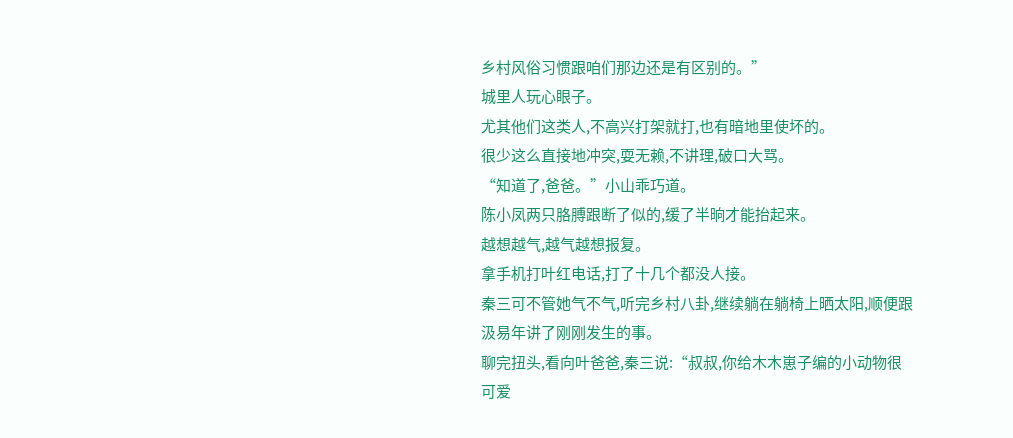乡村风俗习惯跟咱们那边还是有区别的。”
城里人玩心眼子。
尤其他们这类人,不高兴打架就打,也有暗地里使坏的。
很少这么直接地冲突,耍无赖,不讲理,破口大骂。
“知道了,爸爸。”小山乖巧道。
陈小凤两只胳膊跟断了似的,缓了半晌才能抬起来。
越想越气,越气越想报复。
拿手机打叶红电话,打了十几个都没人接。
秦三可不管她气不气,听完乡村八卦,继续躺在躺椅上晒太阳,顺便跟汲易年讲了刚刚发生的事。
聊完扭头,看向叶爸爸,秦三说:“叔叔,你给木木崽子编的小动物很可爱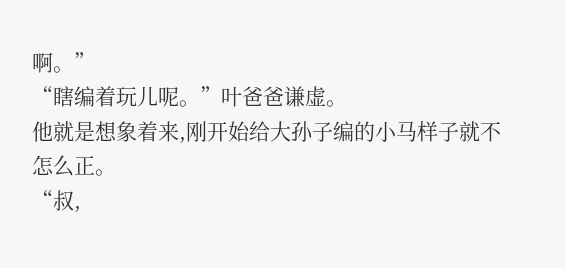啊。”
“瞎编着玩儿呢。”叶爸爸谦虚。
他就是想象着来,刚开始给大孙子编的小马样子就不怎么正。
“叔,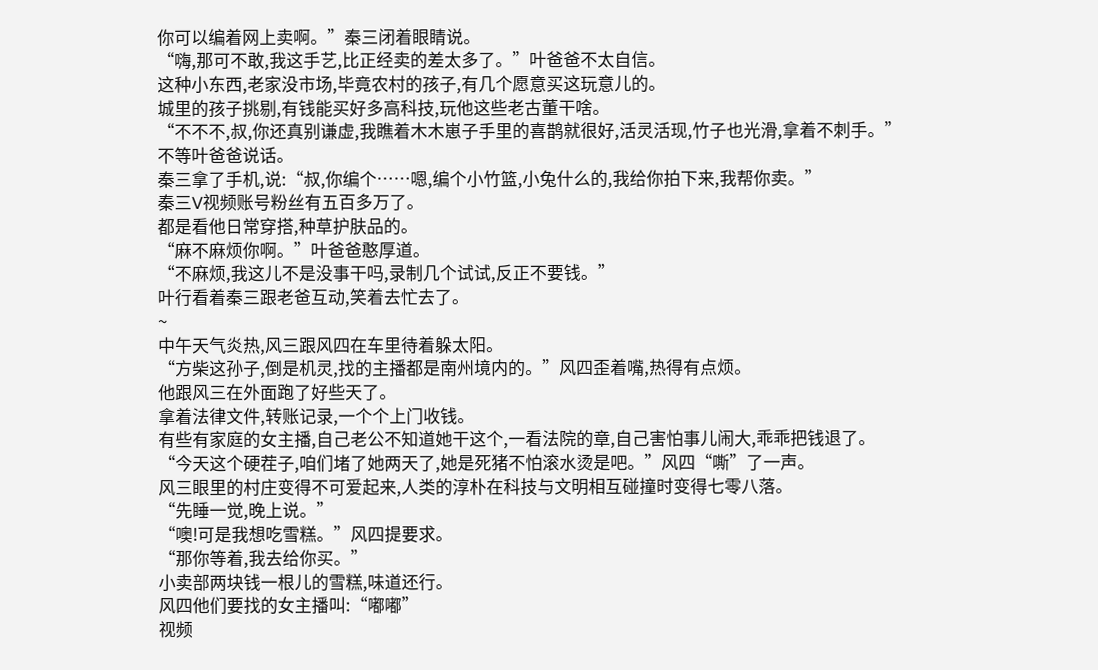你可以编着网上卖啊。”秦三闭着眼睛说。
“嗨,那可不敢,我这手艺,比正经卖的差太多了。”叶爸爸不太自信。
这种小东西,老家没市场,毕竟农村的孩子,有几个愿意买这玩意儿的。
城里的孩子挑剔,有钱能买好多高科技,玩他这些老古董干啥。
“不不不,叔,你还真别谦虚,我瞧着木木崽子手里的喜鹊就很好,活灵活现,竹子也光滑,拿着不刺手。”
不等叶爸爸说话。
秦三拿了手机,说:“叔,你编个……嗯,编个小竹篮,小兔什么的,我给你拍下来,我帮你卖。”
秦三V视频账号粉丝有五百多万了。
都是看他日常穿搭,种草护肤品的。
“麻不麻烦你啊。”叶爸爸憨厚道。
“不麻烦,我这儿不是没事干吗,录制几个试试,反正不要钱。”
叶行看着秦三跟老爸互动,笑着去忙去了。
~
中午天气炎热,风三跟风四在车里待着躲太阳。
“方柴这孙子,倒是机灵,找的主播都是南州境内的。”风四歪着嘴,热得有点烦。
他跟风三在外面跑了好些天了。
拿着法律文件,转账记录,一个个上门收钱。
有些有家庭的女主播,自己老公不知道她干这个,一看法院的章,自己害怕事儿闹大,乖乖把钱退了。
“今天这个硬茬子,咱们堵了她两天了,她是死猪不怕滚水烫是吧。”风四“嘶”了一声。
风三眼里的村庄变得不可爱起来,人类的淳朴在科技与文明相互碰撞时变得七零八落。
“先睡一觉,晚上说。”
“噢!可是我想吃雪糕。”风四提要求。
“那你等着,我去给你买。”
小卖部两块钱一根儿的雪糕,味道还行。
风四他们要找的女主播叫:“嘟嘟”
视频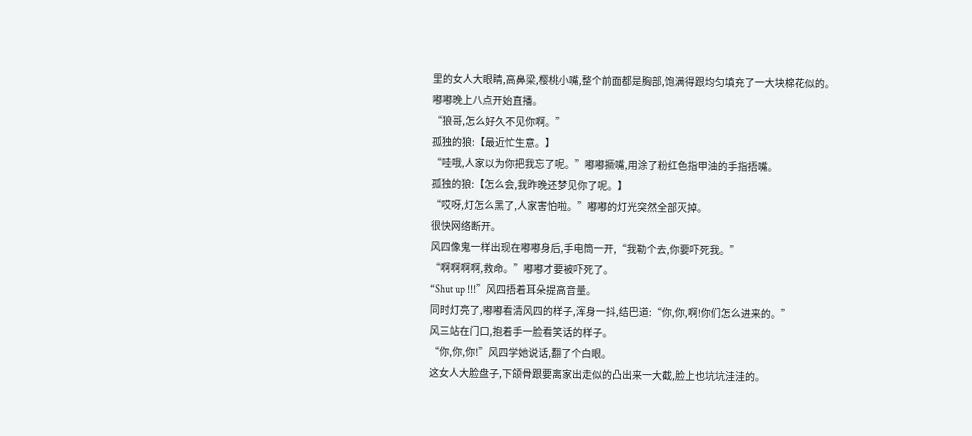里的女人大眼睛,高鼻梁,樱桃小嘴,整个前面都是胸部,饱满得跟均匀填充了一大块棉花似的。
嘟嘟晚上八点开始直播。
“狼哥,怎么好久不见你啊。”
孤独的狼:【最近忙生意。】
“哇哦,人家以为你把我忘了呢。”嘟嘟撅嘴,用涂了粉红色指甲油的手指捂嘴。
孤独的狼:【怎么会,我昨晚还梦见你了呢。】
“哎呀,灯怎么黑了,人家害怕啦。”嘟嘟的灯光突然全部灭掉。
很快网络断开。
风四像鬼一样出现在嘟嘟身后,手电筒一开,“我勒个去,你要吓死我。”
“啊啊啊啊,救命。”嘟嘟才要被吓死了。
“Shut up !!!”风四捂着耳朵提高音量。
同时灯亮了,嘟嘟看清风四的样子,浑身一抖,结巴道:“你,你,啊!你们怎么进来的。”
风三站在门口,抱着手一脸看笑话的样子。
“你,你,你!”风四学她说话,翻了个白眼。
这女人大脸盘子,下颌骨跟要离家出走似的凸出来一大截,脸上也坑坑洼洼的。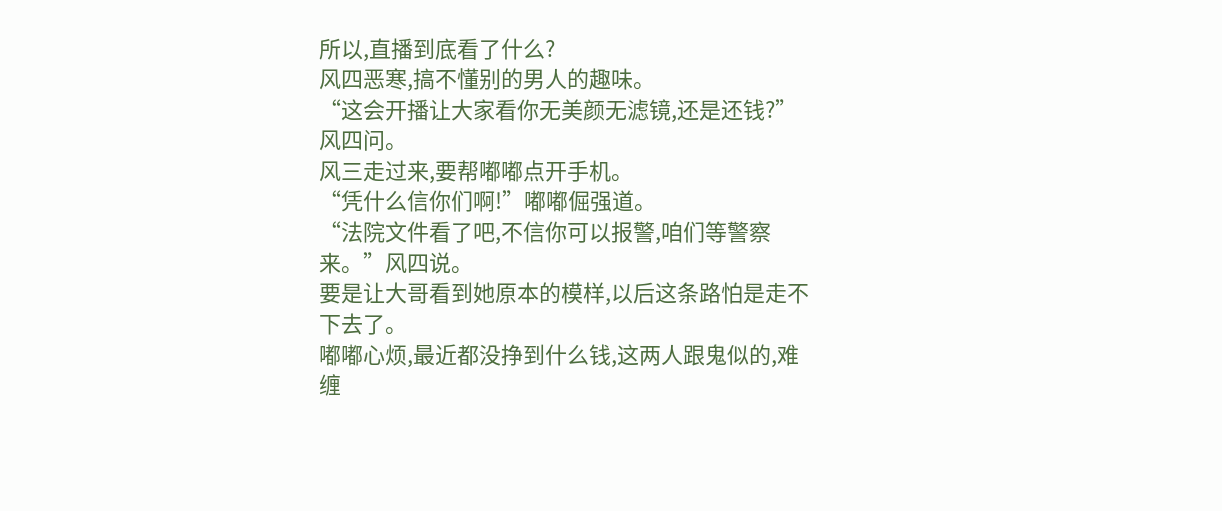所以,直播到底看了什么?
风四恶寒,搞不懂别的男人的趣味。
“这会开播让大家看你无美颜无滤镜,还是还钱?”风四问。
风三走过来,要帮嘟嘟点开手机。
“凭什么信你们啊!”嘟嘟倔强道。
“法院文件看了吧,不信你可以报警,咱们等警察来。”风四说。
要是让大哥看到她原本的模样,以后这条路怕是走不下去了。
嘟嘟心烦,最近都没挣到什么钱,这两人跟鬼似的,难缠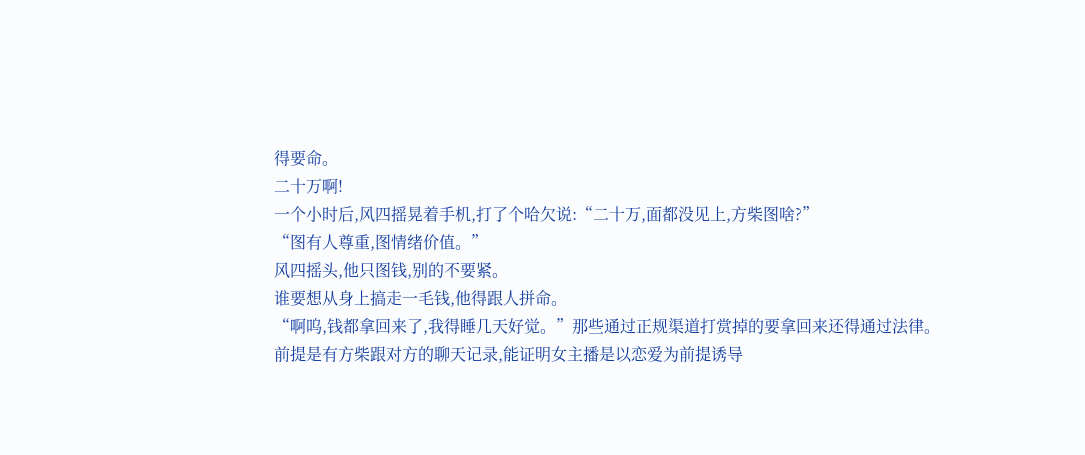得要命。
二十万啊!
一个小时后,风四摇晃着手机,打了个哈欠说:“二十万,面都没见上,方柴图啥?”
“图有人尊重,图情绪价值。”
风四摇头,他只图钱,别的不要紧。
谁要想从身上搞走一毛钱,他得跟人拼命。
“啊呜,钱都拿回来了,我得睡几天好觉。”那些通过正规渠道打赏掉的要拿回来还得通过法律。
前提是有方柴跟对方的聊天记录,能证明女主播是以恋爱为前提诱导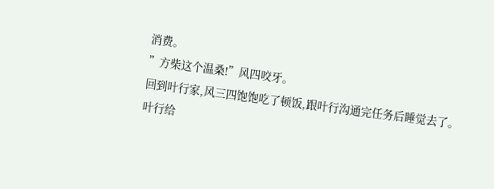消费。
”方柴这个温桑!”风四咬牙。
回到叶行家,风三四饱饱吃了顿饭,跟叶行沟通完任务后睡觉去了。
叶行给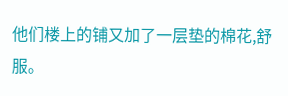他们楼上的铺又加了一层垫的棉花,舒服。